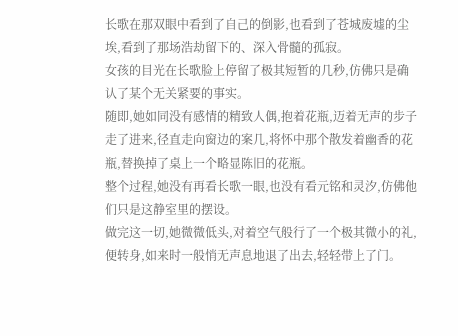长歌在那双眼中看到了自己的倒影,也看到了苍城废墟的尘埃,看到了那场浩劫留下的、深入骨髓的孤寂。
女孩的目光在长歌脸上停留了极其短暂的几秒,仿佛只是确认了某个无关紧要的事实。
随即,她如同没有感情的精致人偶,抱着花瓶,迈着无声的步子走了进来,径直走向窗边的案几,将怀中那个散发着幽香的花瓶,替换掉了桌上一个略显陈旧的花瓶。
整个过程,她没有再看长歌一眼,也没有看元铭和灵汐,仿佛他们只是这静室里的摆设。
做完这一切,她微微低头,对着空气般行了一个极其微小的礼,便转身,如来时一般悄无声息地退了出去,轻轻带上了门。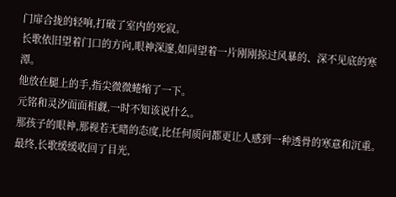门扉合拢的轻响,打破了室内的死寂。
长歌依旧望着门口的方向,眼神深邃,如同望着一片刚刚掠过风暴的、深不见底的寒潭。
他放在腿上的手,指尖微微蜷缩了一下。
元铭和灵汐面面相觑,一时不知该说什么。
那孩子的眼神,那视若无睹的态度,比任何质问都更让人感到一种透骨的寒意和沉重。
最终,长歌缓缓收回了目光,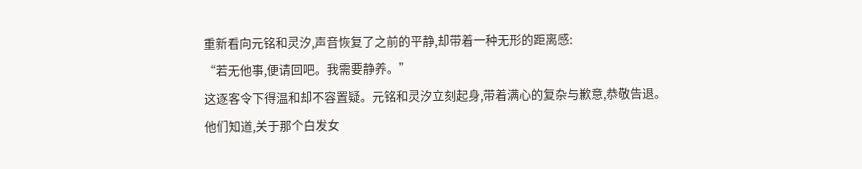重新看向元铭和灵汐,声音恢复了之前的平静,却带着一种无形的距离感:
“若无他事,便请回吧。我需要静养。”
这逐客令下得温和却不容置疑。元铭和灵汐立刻起身,带着满心的复杂与歉意,恭敬告退。
他们知道,关于那个白发女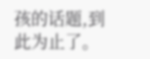孩的话题,到此为止了。